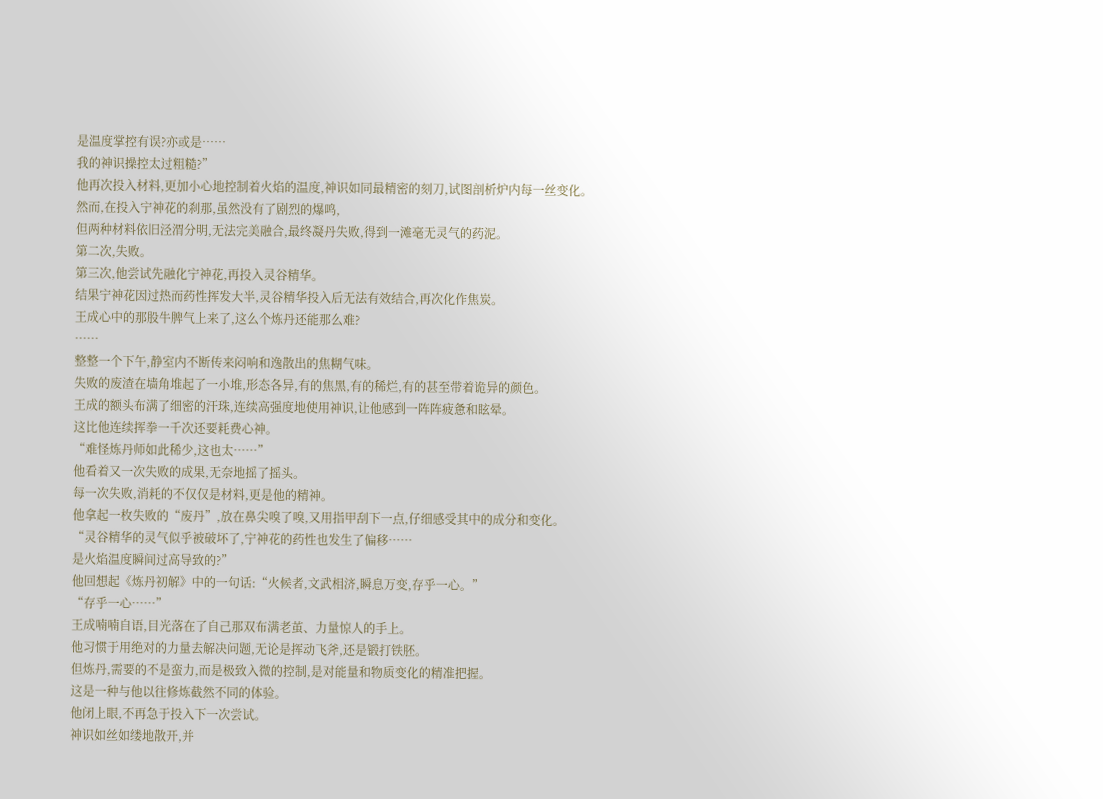是温度掌控有误?亦或是……
我的神识操控太过粗糙?”
他再次投入材料,更加小心地控制着火焰的温度,神识如同最精密的刻刀,试图剖析炉内每一丝变化。
然而,在投入宁神花的刹那,虽然没有了剧烈的爆鸣,
但两种材料依旧泾渭分明,无法完美融合,最终凝丹失败,得到一滩毫无灵气的药泥。
第二次,失败。
第三次,他尝试先融化宁神花,再投入灵谷精华。
结果宁神花因过热而药性挥发大半,灵谷精华投入后无法有效结合,再次化作焦炭。
王成心中的那股牛脾气上来了,这么个炼丹还能那么难?
……
整整一个下午,静室内不断传来闷响和逸散出的焦糊气味。
失败的废渣在墙角堆起了一小堆,形态各异,有的焦黑,有的稀烂,有的甚至带着诡异的颜色。
王成的额头布满了细密的汗珠,连续高强度地使用神识,让他感到一阵阵疲惫和眩晕。
这比他连续挥拳一千次还要耗费心神。
“难怪炼丹师如此稀少,这也太……”
他看着又一次失败的成果,无奈地摇了摇头。
每一次失败,消耗的不仅仅是材料,更是他的精神。
他拿起一枚失败的“废丹”,放在鼻尖嗅了嗅,又用指甲刮下一点,仔细感受其中的成分和变化。
“灵谷精华的灵气似乎被破坏了,宁神花的药性也发生了偏移……
是火焰温度瞬间过高导致的?”
他回想起《炼丹初解》中的一句话:“火候者,文武相济,瞬息万变,存乎一心。”
“存乎一心……”
王成喃喃自语,目光落在了自己那双布满老茧、力量惊人的手上。
他习惯于用绝对的力量去解决问题,无论是挥动飞斧,还是锻打铁胚。
但炼丹,需要的不是蛮力,而是极致入微的控制,是对能量和物质变化的精准把握。
这是一种与他以往修炼截然不同的体验。
他闭上眼,不再急于投入下一次尝试。
神识如丝如缕地散开,并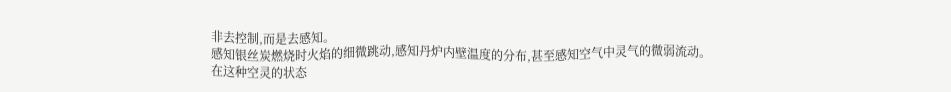非去控制,而是去感知。
感知银丝炭燃烧时火焰的细微跳动,感知丹炉内壁温度的分布,甚至感知空气中灵气的微弱流动。
在这种空灵的状态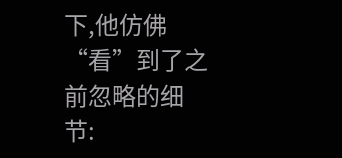下,他仿佛“看”到了之前忽略的细节: